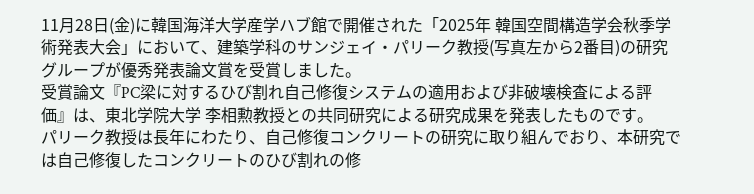11月28日(金)に韓国海洋大学産学ハブ館で開催された「2025年 韓国空間構造学会秋季学術発表大会」において、建築学科のサンジェイ・パリーク教授(写真左から2番目)の研究グループが優秀発表論文賞を受賞しました。
受賞論文『PC梁に対するひび割れ自己修復システムの適用および非破壊検査による評価』は、東北学院大学 李相勲教授との共同研究による研究成果を発表したものです。
パリーク教授は長年にわたり、自己修復コンクリートの研究に取り組んでおり、本研究では自己修復したコンクリートのひび割れの修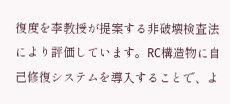復度を李教授が提案する非破壊検査法により評価しています。RC構造物に自己修復システムを導入することで、よ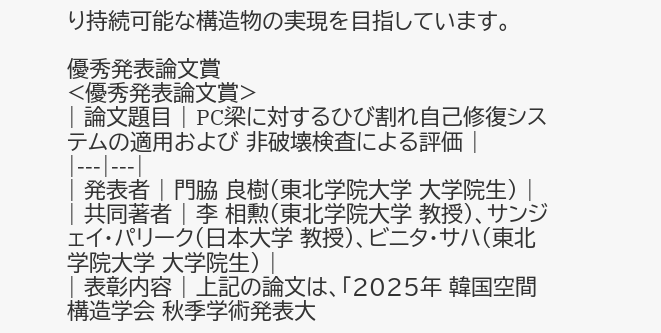り持続可能な構造物の実現を目指しています。

優秀発表論文賞
<優秀発表論文賞>
| 論文題目 | PC梁に対するひび割れ自己修復システムの適用および 非破壊検査による評価 |
|---|---|
| 発表者 | 門脇 良樹(東北学院大学 大学院生) |
| 共同著者 | 李 相勲(東北学院大学 教授)、サンジェイ・パリーク(日本大学 教授)、ビニタ・サハ(東北学院大学 大学院生) |
| 表彰内容 | 上記の論文は、「2025年 韓国空間構造学会 秋季学術発表大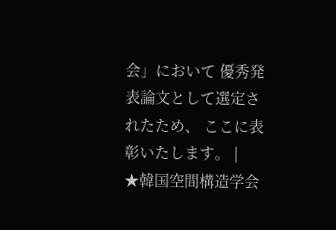会」において 優秀発表論文として選定されたため、 ここに表彰いたします。 |
★韓国空間構造学会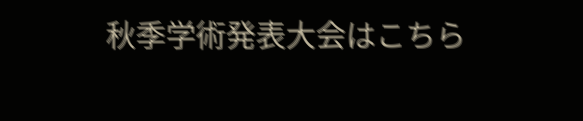秋季学術発表大会はこちら